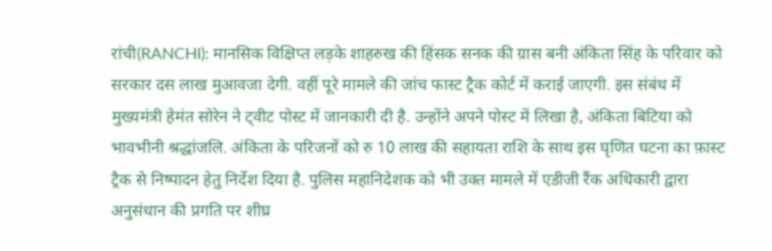रांची(RANCHI): मानसिक विक्षिप्त लड़के शाहरुख की हिंसक सनक की ग्रास बनी अंकिता सिंह के परिवार को सरकार दस लाख मुआवजा देगी. वहीं पूरे मामले की जांच फास्ट ट्रैक कोर्ट में कराई जाएगी. इस संबंध में मुख्यमंत्री हेमंत सोरेन ने ट्वीट पोस्ट में जानकारी दी है. उन्होंने अपने पोस्ट में लिखा है, अंकिता बिटिया को भावभीनी श्रद्धांजलि. अंकिता के परिजनों को रु 10 लाख की सहायता राशि के साथ इस घृणित घटना का फ़ास्ट ट्रैक से निष्पादन हेतु निर्देश दिया है. पुलिस महानिदेशक को भी उक्त मामले में एडीजी रैंक अधिकारी द्वारा अनुसंधान की प्रगति पर शीघ्र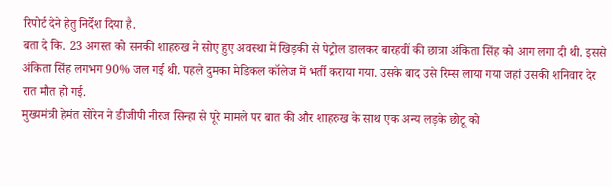रिपोर्ट देने हेतु निर्देश दिया है.
बता दे कि. 23 अगस्त को सनकी शाहरुख ने सोए हुए अवस्था में खिड़की से पेट्रोल डालकर बारहवीं की छात्रा अंकिता सिंह को आग लगा दी थी. इससे अंकिता सिंह लगभग 90% जल गई थी. पहले दुमका मेडिकल कॉलेज में भर्ती कराया गया. उसके बाद उसे रिम्स लाया गया जहां उसकी शनिवार देर रात मौत हो गई.
मुख्यमंत्री हेमंत सोरेन ने डीजीपी नीरज सिन्हा से पूरे मामले पर बात की और शाहरुख के साथ एक अन्य लड़के छोटू को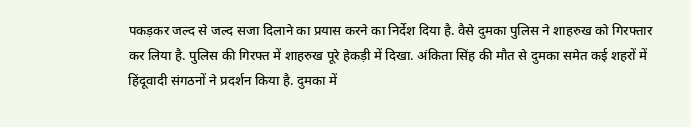पकड़कर जल्द से जल्द सजा दिलाने का प्रयास करने का निर्देश दिया है. वैसे दुमका पुलिस ने शाहरुख को गिरफ्तार कर लिया है. पुलिस की गिरफ्त में शाहरुख पूरे हेकड़ी में दिखा. अंकिता सिंह की मौत से दुमका समेत कई शहरों में हिंदूवादी संगठनों ने प्रदर्शन किया है. दुमका में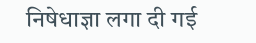निषेधाज्ञा लगा दी गई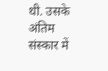थी. उसके अंतिम संस्कार में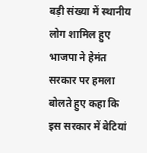बड़ी संख्या में स्थानीय लोग शामिल हुए भाजपा ने हेमंत सरकार पर हमला बोलते हुए कहा कि इस सरकार में बेटियां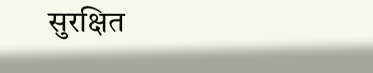सुरक्षित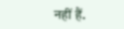नहीं हैं.